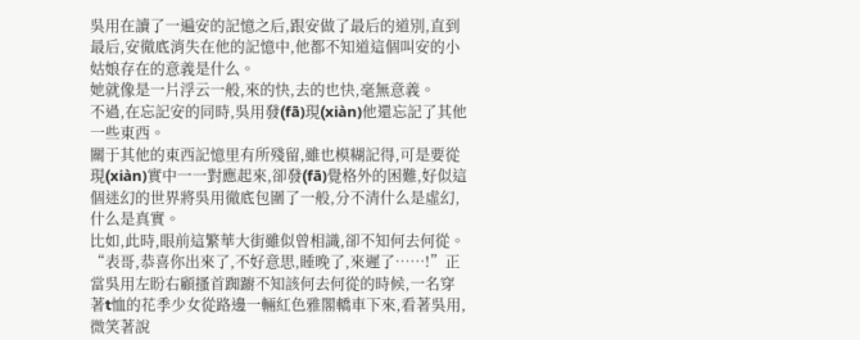吳用在讀了一遍安的記憶之后,跟安做了最后的道別,直到最后,安徹底消失在他的記憶中,他都不知道這個叫安的小姑娘存在的意義是什么。
她就像是一片浮云一般,來的快,去的也快,毫無意義。
不過,在忘記安的同時,吳用發(fā)現(xiàn)他還忘記了其他一些東西。
關于其他的東西記憶里有所殘留,雖也模糊記得,可是要從現(xiàn)實中一一對應起來,卻發(fā)覺格外的困難,好似這個迷幻的世界將吳用徹底包圍了一般,分不清什么是虛幻,什么是真實。
比如,此時,眼前這繁華大街雖似曾相識,卻不知何去何從。
“表哥,恭喜你出來了,不好意思,睡晚了,來遲了……!”正當吳用左盼右顧搔首踟躕不知該何去何從的時候,一名穿著t恤的花季少女從路邊一輛紅色雅閣轎車下來,看著吳用,微笑著說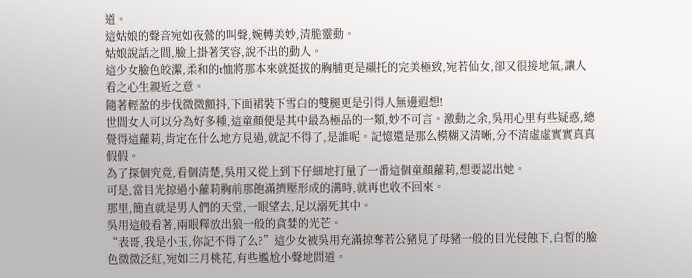道。
這姑娘的聲音宛如夜鶯的叫聲,婉轉美妙,清脆靈動。
姑娘說話之間,臉上掛著笑容,說不出的動人。
這少女臉色皎潔,柔和的t恤將那本來就挺拔的胸脯更是襯托的完美極致,宛若仙女,卻又很接地氣,讓人看之心生親近之意。
隨著輕盈的步伐微微顫抖,下面裙裝下雪白的雙腿更是引得人無邊遐想!
世間女人可以分為好多種,這童顏便是其中最為極品的一類,妙不可言。激動之余,吳用心里有些疑惑,總覺得這蘿莉,肯定在什么地方見過,就記不得了,是誰呢。記憶還是那么模糊又清晰,分不清虛虛實實真真假假。
為了探個究竟,看個清楚,吳用又從上到下仔細地打量了一番這個童顏蘿莉,想要認出她。
可是,當目光掠過小蘿莉胸前那飽滿擠壓形成的溝時,就再也收不回來。
那里,簡直就是男人們的天堂,一眼望去,足以溺死其中。
吳用這般看著,兩眼釋放出狼一般的貪婪的光芒。
“表哥,我是小玉,你記不得了么?”這少女被吳用充滿掠奪若公豬見了母豬一般的目光侵蝕下,白皙的臉色微微泛紅,宛如三月桃花,有些尷尬小聲地問道。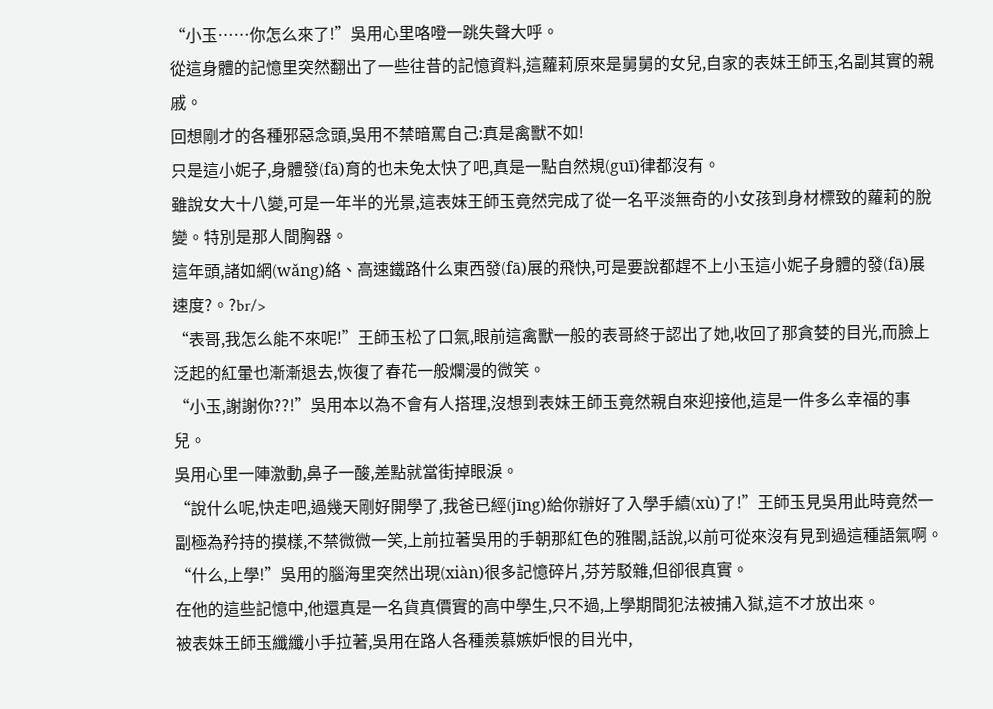“小玉……你怎么來了!”吳用心里咯噔一跳失聲大呼。
從這身體的記憶里突然翻出了一些往昔的記憶資料,這蘿莉原來是舅舅的女兒,自家的表妹王師玉,名副其實的親戚。
回想剛才的各種邪惡念頭,吳用不禁暗罵自己:真是禽獸不如!
只是這小妮子,身體發(fā)育的也未免太快了吧,真是一點自然規(guī)律都沒有。
雖說女大十八變,可是一年半的光景,這表妹王師玉竟然完成了從一名平淡無奇的小女孩到身材標致的蘿莉的脫變。特別是那人間胸器。
這年頭,諸如網(wǎng)絡、高速鐵路什么東西發(fā)展的飛快,可是要說都趕不上小玉這小妮子身體的發(fā)展速度?。?br/>
“表哥,我怎么能不來呢!”王師玉松了口氣,眼前這禽獸一般的表哥終于認出了她,收回了那貪婪的目光,而臉上泛起的紅暈也漸漸退去,恢復了春花一般爛漫的微笑。
“小玉,謝謝你??!”吳用本以為不會有人搭理,沒想到表妹王師玉竟然親自來迎接他,這是一件多么幸福的事兒。
吳用心里一陣激動,鼻子一酸,差點就當街掉眼淚。
“說什么呢,快走吧,過幾天剛好開學了,我爸已經(jīng)給你辦好了入學手續(xù)了!”王師玉見吳用此時竟然一副極為矜持的摸樣,不禁微微一笑,上前拉著吳用的手朝那紅色的雅閣,話說,以前可從來沒有見到過這種語氣啊。
“什么,上學!”吳用的腦海里突然出現(xiàn)很多記憶碎片,芬芳駁雜,但卻很真實。
在他的這些記憶中,他還真是一名貨真價實的高中學生,只不過,上學期間犯法被捕入獄,這不才放出來。
被表妹王師玉纖纖小手拉著,吳用在路人各種羨慕嫉妒恨的目光中,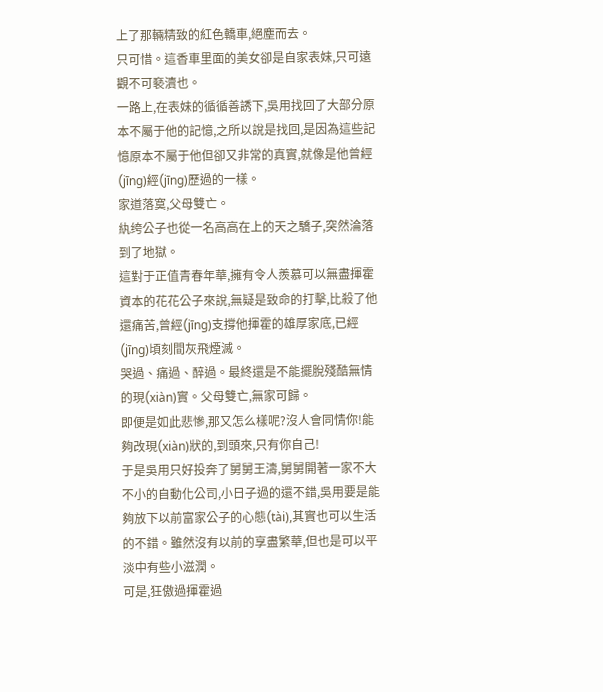上了那輛精致的紅色轎車,絕塵而去。
只可惜。這香車里面的美女卻是自家表妹,只可遠觀不可褻瀆也。
一路上,在表妹的循循善誘下,吳用找回了大部分原本不屬于他的記憶,之所以說是找回,是因為這些記憶原本不屬于他但卻又非常的真實,就像是他曾經(jīng)經(jīng)歷過的一樣。
家道落寞,父母雙亡。
紈绔公子也從一名高高在上的天之驕子,突然淪落到了地獄。
這對于正值青春年華,擁有令人羨慕可以無盡揮霍資本的花花公子來說,無疑是致命的打擊,比殺了他還痛苦,曾經(jīng)支撐他揮霍的雄厚家底,已經(jīng)頃刻間灰飛煙滅。
哭過、痛過、醉過。最終還是不能擺脫殘酷無情的現(xiàn)實。父母雙亡,無家可歸。
即便是如此悲慘,那又怎么樣呢?沒人會同情你!能夠改現(xiàn)狀的,到頭來,只有你自己!
于是吳用只好投奔了舅舅王濤,舅舅開著一家不大不小的自動化公司,小日子過的還不錯,吳用要是能夠放下以前富家公子的心態(tài),其實也可以生活的不錯。雖然沒有以前的享盡繁華,但也是可以平淡中有些小滋潤。
可是,狂傲過揮霍過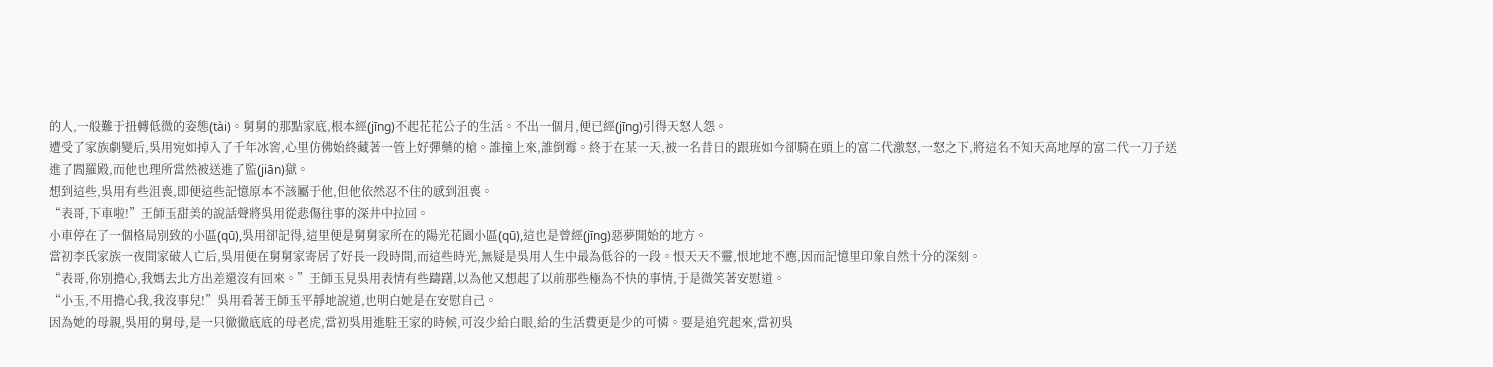的人,一般難于扭轉低微的姿態(tài)。舅舅的那點家底,根本經(jīng)不起花花公子的生活。不出一個月,便已經(jīng)引得天怒人怨。
遭受了家族劇變后,吳用宛如掉入了千年冰窖,心里仿佛始終藏著一管上好彈藥的槍。誰撞上來,誰倒霉。終于在某一天,被一名昔日的跟班如今卻騎在頭上的富二代激怒,一怒之下,將這名不知天高地厚的富二代一刀子送進了閻羅殿,而他也理所當然被送進了監(jiān)獄。
想到這些,吳用有些沮喪,即便這些記憶原本不該屬于他,但他依然忍不住的感到沮喪。
“表哥,下車啦!”王師玉甜美的說話聲將吳用從悲傷往事的深井中拉回。
小車停在了一個格局別致的小區(qū),吳用卻記得,這里便是舅舅家所在的陽光花園小區(qū),這也是曾經(jīng)惡夢開始的地方。
當初李氏家族一夜間家破人亡后,吳用便在舅舅家寄居了好長一段時間,而這些時光,無疑是吳用人生中最為低谷的一段。恨天天不靈,恨地地不應,因而記憶里印象自然十分的深刻。
“表哥,你別擔心,我媽去北方出差還沒有回來。”王師玉見吳用表情有些躊躇,以為他又想起了以前那些極為不快的事情,于是微笑著安慰道。
“小玉,不用擔心我,我沒事兒!”吳用看著王師玉平靜地說道,也明白她是在安慰自己。
因為她的母親,吳用的舅母,是一只徹徹底底的母老虎,當初吳用進駐王家的時候,可沒少給白眼,給的生活費更是少的可憐。要是追究起來,當初吳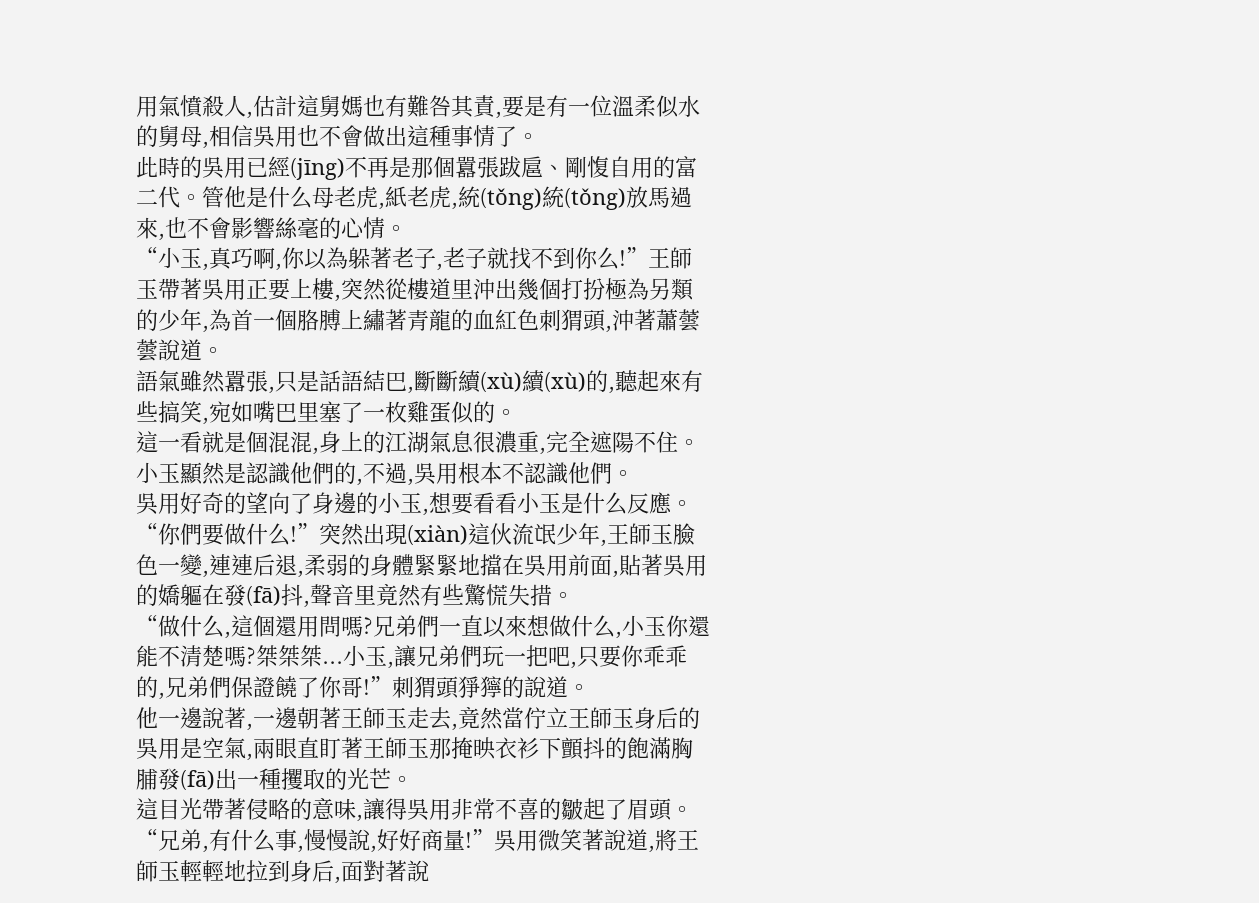用氣憤殺人,估計這舅媽也有難咎其責,要是有一位溫柔似水的舅母,相信吳用也不會做出這種事情了。
此時的吳用已經(jīng)不再是那個囂張跋扈、剛愎自用的富二代。管他是什么母老虎,紙老虎,統(tǒng)統(tǒng)放馬過來,也不會影響絲毫的心情。
“小玉,真巧啊,你以為躲著老子,老子就找不到你么!”王師玉帶著吳用正要上樓,突然從樓道里沖出幾個打扮極為另類的少年,為首一個胳膊上繡著青龍的血紅色刺猬頭,沖著蕭蕓蕓說道。
語氣雖然囂張,只是話語結巴,斷斷續(xù)續(xù)的,聽起來有些搞笑,宛如嘴巴里塞了一枚雞蛋似的。
這一看就是個混混,身上的江湖氣息很濃重,完全遮陽不住。
小玉顯然是認識他們的,不過,吳用根本不認識他們。
吳用好奇的望向了身邊的小玉,想要看看小玉是什么反應。
“你們要做什么!”突然出現(xiàn)這伙流氓少年,王師玉臉色一變,連連后退,柔弱的身體緊緊地擋在吳用前面,貼著吳用的嬌軀在發(fā)抖,聲音里竟然有些驚慌失措。
“做什么,這個還用問嗎?兄弟們一直以來想做什么,小玉你還能不清楚嗎?桀桀桀...小玉,讓兄弟們玩一把吧,只要你乖乖的,兄弟們保證饒了你哥!”刺猬頭猙獰的說道。
他一邊說著,一邊朝著王師玉走去,竟然當佇立王師玉身后的吳用是空氣,兩眼直盯著王師玉那掩映衣衫下顫抖的飽滿胸脯發(fā)出一種攫取的光芒。
這目光帶著侵略的意味,讓得吳用非常不喜的皺起了眉頭。
“兄弟,有什么事,慢慢說,好好商量!”吳用微笑著說道,將王師玉輕輕地拉到身后,面對著說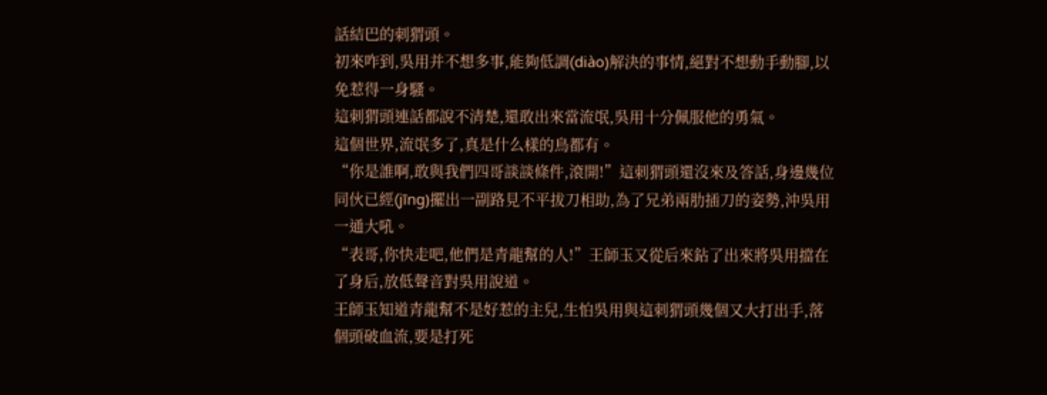話結巴的刺猬頭。
初來咋到,吳用并不想多事,能夠低調(diào)解決的事情,絕對不想動手動腳,以免惹得一身騷。
這刺猬頭連話都說不清楚,還敢出來當流氓,吳用十分佩服他的勇氣。
這個世界,流氓多了,真是什么樣的鳥都有。
“你是誰啊,敢與我們四哥談談條件,滾開!”這刺猬頭還沒來及答話,身邊幾位同伙已經(jīng)擺出一副路見不平拔刀相助,為了兄弟兩肋插刀的姿勢,沖吳用一通大吼。
“表哥,你快走吧,他們是青龍幫的人!”王師玉又從后來鉆了出來將吳用擋在了身后,放低聲音對吳用說道。
王師玉知道青龍幫不是好惹的主兒,生怕吳用與這刺猬頭幾個又大打出手,落個頭破血流,要是打死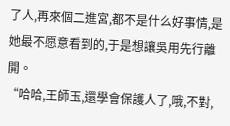了人,再來個二進宮,都不是什么好事情,是她最不愿意看到的,于是想讓吳用先行離開。
“哈哈,王師玉,還學會保護人了,哦,不對,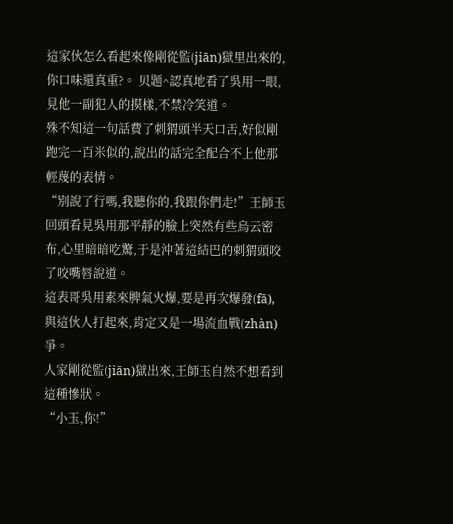這家伙怎么看起來像剛從監(jiān)獄里出來的,你口味還真重?。 贝题^認真地看了吳用一眼,見他一副犯人的摸樣,不禁冷笑道。
殊不知這一句話費了刺猬頭半天口舌,好似剛跑完一百米似的,說出的話完全配合不上他那輕蔑的表情。
“別說了行嗎,我聽你的,我跟你們走!”王師玉回頭看見吳用那平靜的臉上突然有些烏云密布,心里暗暗吃驚,于是沖著這結巴的刺猬頭咬了咬嘴唇說道。
這表哥吳用素來脾氣火爆,要是再次爆發(fā),與這伙人打起來,肯定又是一場流血戰(zhàn)爭。
人家剛從監(jiān)獄出來,王師玉自然不想看到這種慘狀。
“小玉,你!”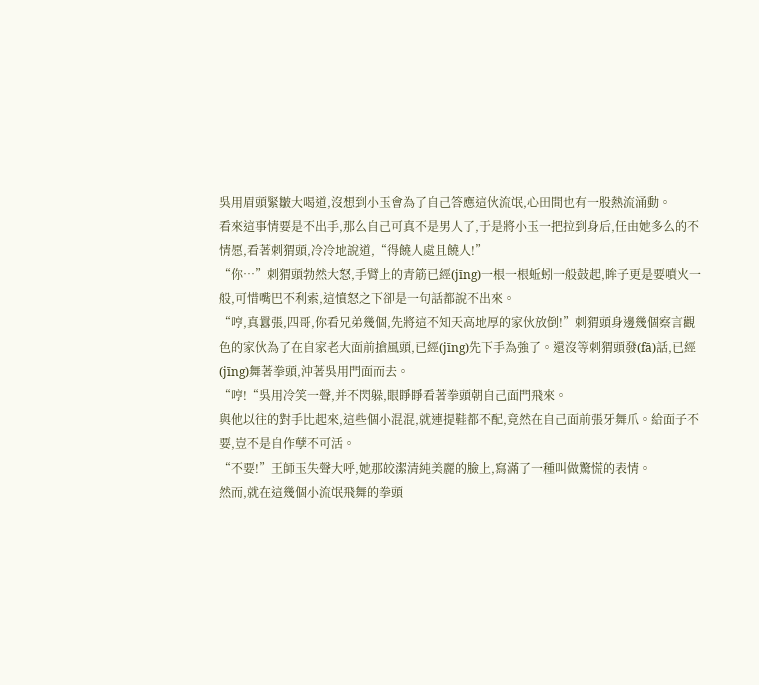吳用眉頭緊皺大喝道,沒想到小玉會為了自己答應這伙流氓,心田間也有一股熱流涌動。
看來這事情要是不出手,那么自己可真不是男人了,于是將小玉一把拉到身后,任由她多么的不情愿,看著刺猬頭,冷冷地說道,“得饒人處且饒人!”
“你…”刺猬頭勃然大怒,手臂上的青筋已經(jīng)一根一根蚯蚓一般鼓起,眸子更是要噴火一般,可惜嘴巴不利索,這憤怒之下卻是一句話都說不出來。
“哼,真囂張,四哥,你看兄弟幾個,先將這不知天高地厚的家伙放倒!”刺猬頭身邊幾個察言觀色的家伙為了在自家老大面前搶風頭,已經(jīng)先下手為強了。還沒等刺猬頭發(fā)話,已經(jīng)舞著拳頭,沖著吳用門面而去。
“哼!“吳用冷笑一聲,并不閃躲,眼睜睜看著拳頭朝自己面門飛來。
與他以往的對手比起來,這些個小混混,就連提鞋都不配,竟然在自己面前張牙舞爪。給面子不要,豈不是自作孽不可活。
“不要!”王師玉失聲大呼,她那皎潔清純美麗的臉上,寫滿了一種叫做驚慌的表情。
然而,就在這幾個小流氓飛舞的拳頭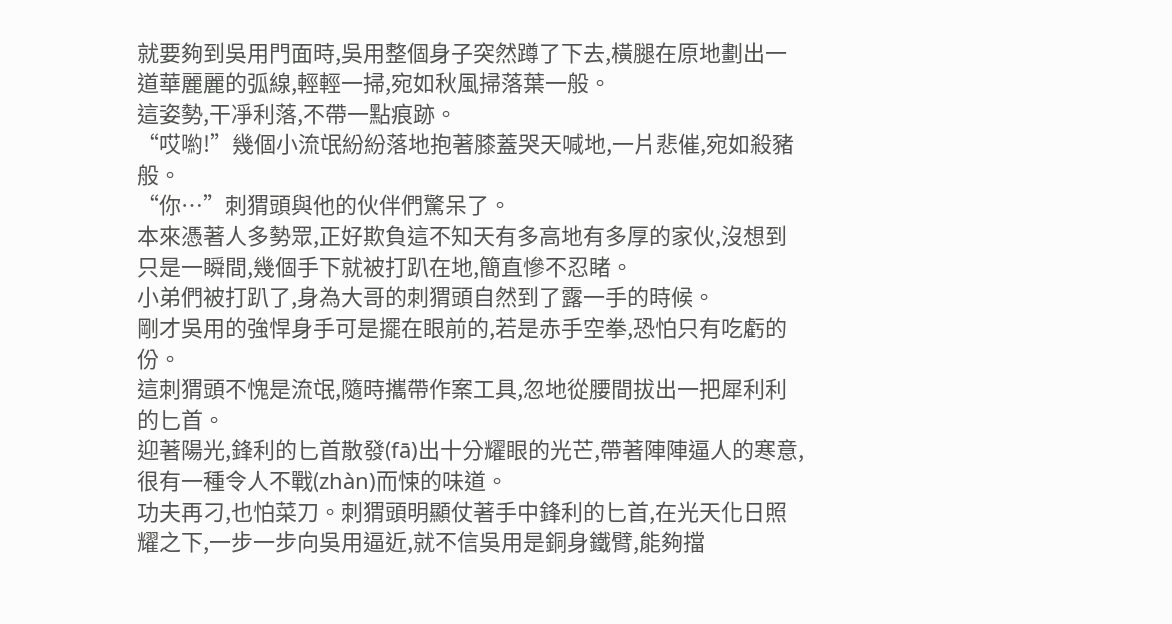就要夠到吳用門面時,吳用整個身子突然蹲了下去,橫腿在原地劃出一道華麗麗的弧線,輕輕一掃,宛如秋風掃落葉一般。
這姿勢,干凈利落,不帶一點痕跡。
“哎喲!”幾個小流氓紛紛落地抱著膝蓋哭天喊地,一片悲催,宛如殺豬般。
“你…”刺猬頭與他的伙伴們驚呆了。
本來憑著人多勢眾,正好欺負這不知天有多高地有多厚的家伙,沒想到只是一瞬間,幾個手下就被打趴在地,簡直慘不忍睹。
小弟們被打趴了,身為大哥的刺猬頭自然到了露一手的時候。
剛才吳用的強悍身手可是擺在眼前的,若是赤手空拳,恐怕只有吃虧的份。
這刺猬頭不愧是流氓,隨時攜帶作案工具,忽地從腰間拔出一把犀利利的匕首。
迎著陽光,鋒利的匕首散發(fā)出十分耀眼的光芒,帶著陣陣逼人的寒意,很有一種令人不戰(zhàn)而悚的味道。
功夫再刁,也怕菜刀。刺猬頭明顯仗著手中鋒利的匕首,在光天化日照耀之下,一步一步向吳用逼近,就不信吳用是銅身鐵臂,能夠擋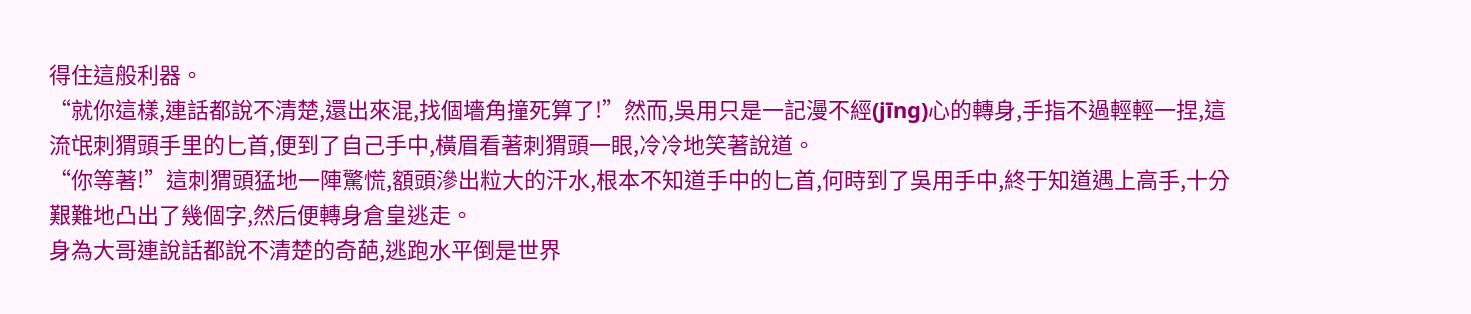得住這般利器。
“就你這樣,連話都說不清楚,還出來混,找個墻角撞死算了!”然而,吳用只是一記漫不經(jīng)心的轉身,手指不過輕輕一捏,這流氓刺猬頭手里的匕首,便到了自己手中,橫眉看著刺猬頭一眼,冷冷地笑著說道。
“你等著!”這刺猬頭猛地一陣驚慌,額頭滲出粒大的汗水,根本不知道手中的匕首,何時到了吳用手中,終于知道遇上高手,十分艱難地凸出了幾個字,然后便轉身倉皇逃走。
身為大哥連說話都說不清楚的奇葩,逃跑水平倒是世界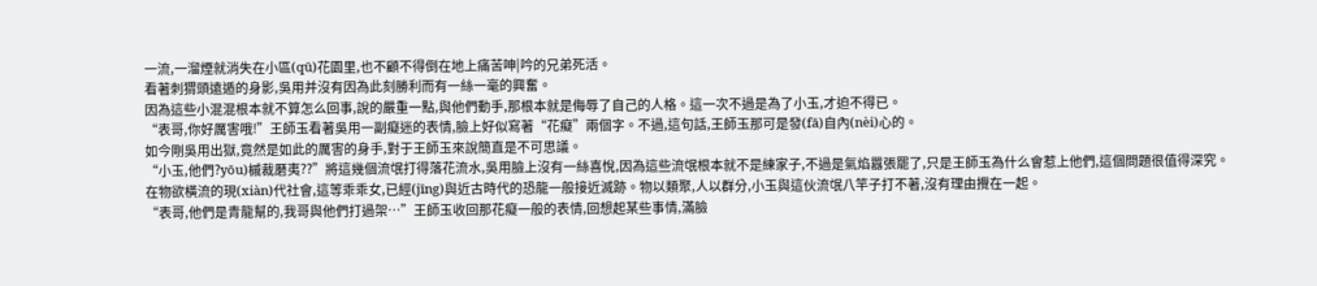一流,一溜煙就消失在小區(qū)花園里,也不顧不得倒在地上痛苦呻|吟的兄弟死活。
看著刺猬頭遠遁的身影,吳用并沒有因為此刻勝利而有一絲一毫的興奮。
因為這些小混混根本就不算怎么回事,說的嚴重一點,與他們動手,那根本就是侮辱了自己的人格。這一次不過是為了小玉,才迫不得已。
“表哥,你好厲害哦!”王師玉看著吳用一副癡迷的表情,臉上好似寫著“花癡”兩個字。不過,這句話,王師玉那可是發(fā)自內(nèi)心的。
如今剛吳用出獄,竟然是如此的厲害的身手,對于王師玉來說簡直是不可思議。
“小玉,他們?yōu)槭裁磿夷??”將這幾個流氓打得落花流水,吳用臉上沒有一絲喜悅,因為這些流氓根本就不是練家子,不過是氣焰囂張罷了,只是王師玉為什么會惹上他們,這個問題很值得深究。
在物欲橫流的現(xiàn)代社會,這等乖乖女,已經(jīng)與近古時代的恐龍一般接近滅跡。物以類聚,人以群分,小玉與這伙流氓八竿子打不著,沒有理由攪在一起。
“表哥,他們是青龍幫的,我哥與他們打過架…”王師玉收回那花癡一般的表情,回想起某些事情,滿臉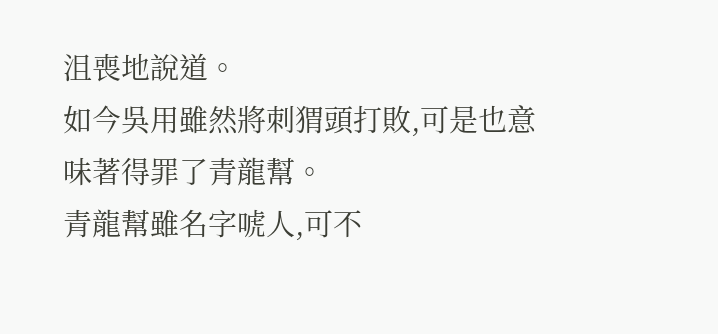沮喪地說道。
如今吳用雖然將刺猬頭打敗,可是也意味著得罪了青龍幫。
青龍幫雖名字唬人,可不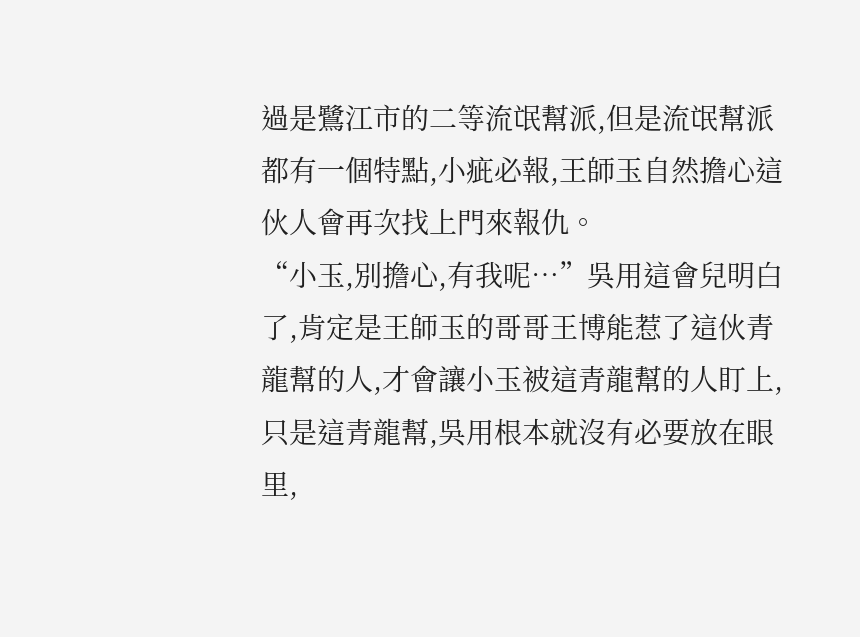過是鷺江市的二等流氓幫派,但是流氓幫派都有一個特點,小疵必報,王師玉自然擔心這伙人會再次找上門來報仇。
“小玉,別擔心,有我呢…”吳用這會兒明白了,肯定是王師玉的哥哥王博能惹了這伙青龍幫的人,才會讓小玉被這青龍幫的人盯上,只是這青龍幫,吳用根本就沒有必要放在眼里,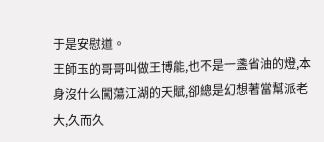于是安慰道。
王師玉的哥哥叫做王博能,也不是一盞省油的燈,本身沒什么闖蕩江湖的天賦,卻總是幻想著當幫派老大,久而久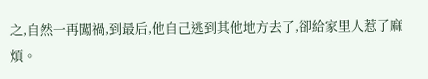之,自然一再闖禍,到最后,他自己逃到其他地方去了,卻給家里人惹了麻煩。